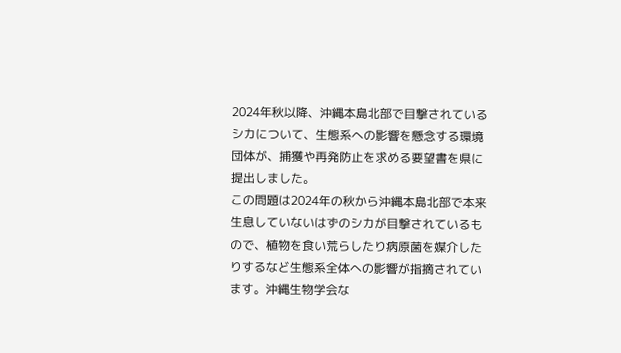2024年秋以降、沖縄本島北部で目撃されているシカについて、生態系への影響を懸念する環境団体が、捕獲や再発防止を求める要望書を県に提出しました。
この問題は2024年の秋から沖縄本島北部で本来生息していないはずのシカが目撃されているもので、植物を食い荒らしたり病原菌を媒介したりするなど生態系全体への影響が指摘されています。沖縄生物学会な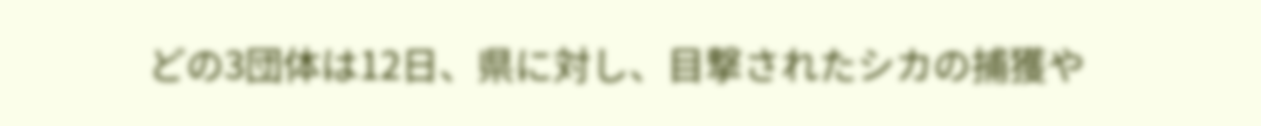どの3団体は12日、県に対し、目撃されたシカの捕獲や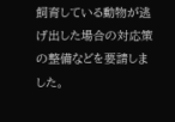飼育している動物が逃げ出した場合の対応策の整備などを要請しました。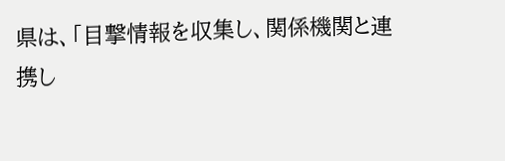県は、「目撃情報を収集し、関係機関と連携し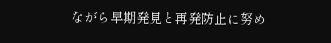ながら早期発見と再発防止に努め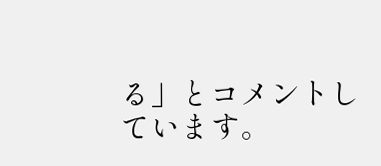る」とコメントしています。